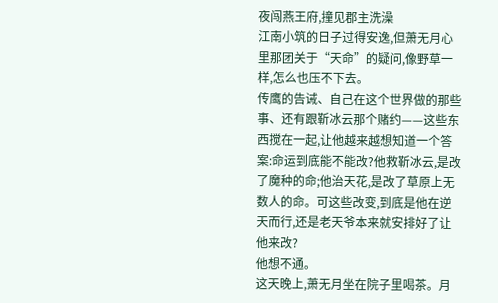夜闯燕王府,撞见郡主洗澡
江南小筑的日子过得安逸,但萧无月心里那团关于“天命”的疑问,像野草一样,怎么也压不下去。
传鹰的告诫、自己在这个世界做的那些事、还有跟靳冰云那个赌约——这些东西搅在一起,让他越来越想知道一个答案:命运到底能不能改?他救靳冰云,是改了魔种的命;他治天花,是改了草原上无数人的命。可这些改变,到底是他在逆天而行,还是老天爷本来就安排好了让他来改?
他想不通。
这天晚上,萧无月坐在院子里喝茶。月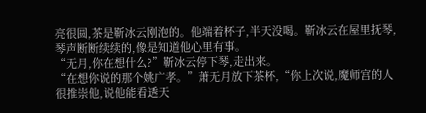亮很圆,茶是靳冰云刚泡的。他端着杯子,半天没喝。靳冰云在屋里抚琴,琴声断断续续的,像是知道他心里有事。
“无月,你在想什么?”靳冰云停下琴,走出来。
“在想你说的那个姚广孝。”萧无月放下茶杯,“你上次说,魔师宫的人很推崇他,说他能看透天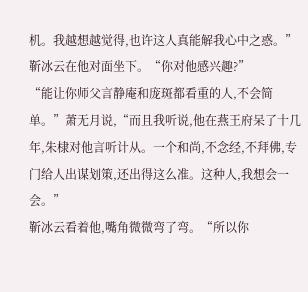机。我越想越觉得,也许这人真能解我心中之惑。”
靳冰云在他对面坐下。“你对他感兴趣?”
“能让你师父言静庵和庞斑都看重的人,不会简单。”萧无月说,“而且我听说,他在燕王府呆了十几年,朱棣对他言听计从。一个和尚,不念经,不拜佛,专门给人出谋划策,还出得这么准。这种人,我想会一会。”
靳冰云看着他,嘴角微微弯了弯。“所以你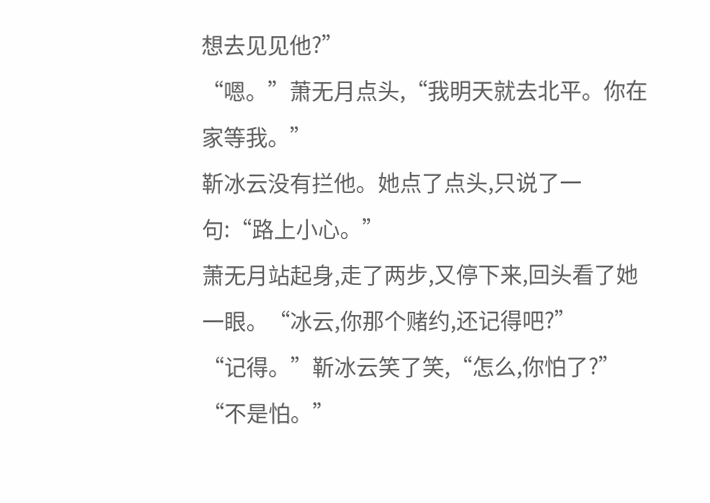想去见见他?”
“嗯。”萧无月点头,“我明天就去北平。你在家等我。”
靳冰云没有拦他。她点了点头,只说了一句:“路上小心。”
萧无月站起身,走了两步,又停下来,回头看了她一眼。“冰云,你那个赌约,还记得吧?”
“记得。”靳冰云笑了笑,“怎么,你怕了?”
“不是怕。”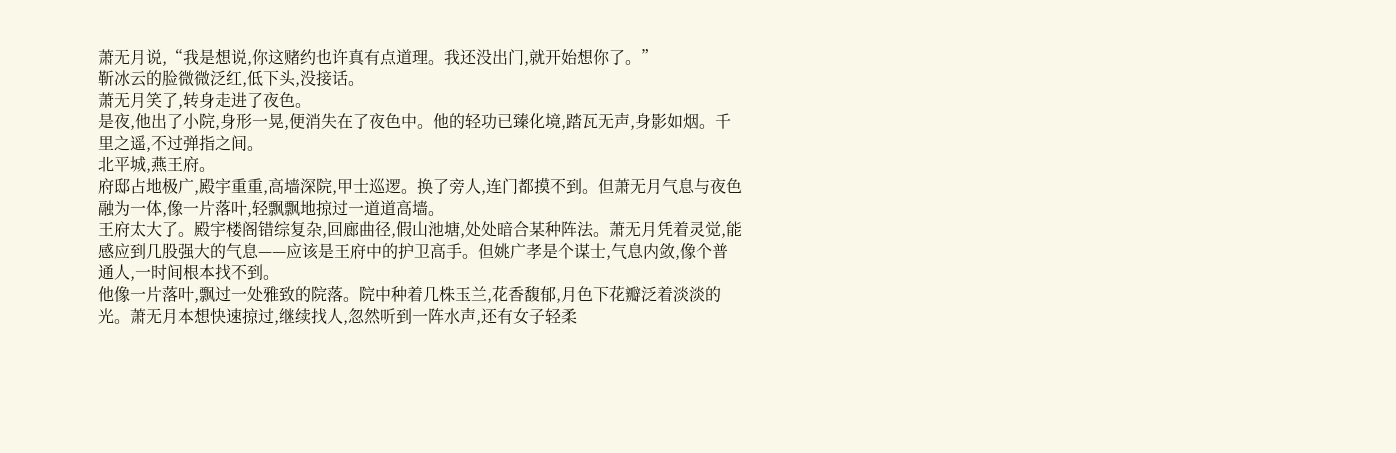萧无月说,“我是想说,你这赌约也许真有点道理。我还没出门,就开始想你了。”
靳冰云的脸微微泛红,低下头,没接话。
萧无月笑了,转身走进了夜色。
是夜,他出了小院,身形一晃,便消失在了夜色中。他的轻功已臻化境,踏瓦无声,身影如烟。千里之遥,不过弹指之间。
北平城,燕王府。
府邸占地极广,殿宇重重,高墙深院,甲士巡逻。换了旁人,连门都摸不到。但萧无月气息与夜色融为一体,像一片落叶,轻飘飘地掠过一道道高墙。
王府太大了。殿宇楼阁错综复杂,回廊曲径,假山池塘,处处暗合某种阵法。萧无月凭着灵觉,能感应到几股强大的气息——应该是王府中的护卫高手。但姚广孝是个谋士,气息内敛,像个普通人,一时间根本找不到。
他像一片落叶,飘过一处雅致的院落。院中种着几株玉兰,花香馥郁,月色下花瓣泛着淡淡的光。萧无月本想快速掠过,继续找人,忽然听到一阵水声,还有女子轻柔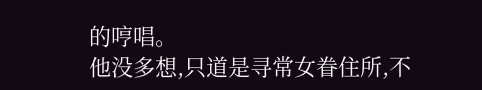的哼唱。
他没多想,只道是寻常女眷住所,不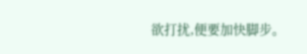欲打扰,便要加快脚步。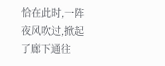恰在此时,一阵夜风吹过,掀起了廊下通往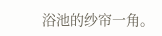浴池的纱帘一角。